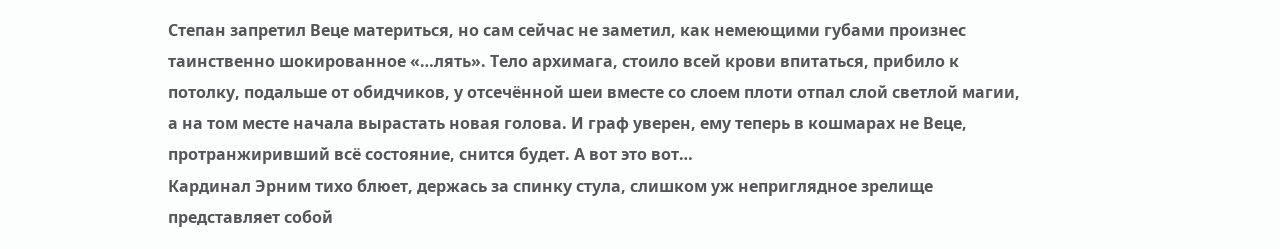Степан запретил Веце материться, но сам сейчас не заметил, как немеющими губами произнес таинственно шокированное «…лять». Тело архимага, стоило всей крови впитаться, прибило к потолку, подальше от обидчиков, у отсечённой шеи вместе со слоем плоти отпал слой светлой магии, а на том месте начала вырастать новая голова. И граф уверен, ему теперь в кошмарах не Веце, протранжиривший всё состояние, снится будет. А вот это вот…
Кардинал Эрним тихо блюет, держась за спинку стула, слишком уж неприглядное зрелище представляет собой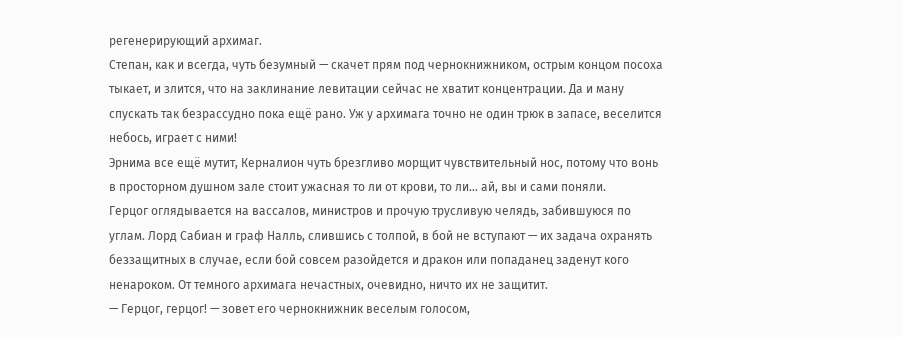регенерирующий архимаг.
Степан, как и всегда, чуть безумный — скачет прям под чернокнижником, острым концом посоха тыкает, и злится, что на заклинание левитации сейчас не хватит концентрации. Да и ману спускать так безрассудно пока ещё рано. Уж у архимага точно не один трюк в запасе, веселится небось, играет с ними!
Эрнима все ещё мутит, Керналион чуть брезгливо морщит чувствительный нос, потому что вонь в просторном душном зале стоит ужасная то ли от крови, то ли… ай, вы и сами поняли.
Герцог оглядывается на вассалов, министров и прочую трусливую челядь, забившуюся по углам. Лорд Сабиан и граф Налль, слившись с толпой, в бой не вступают — их задача охранять беззащитных в случае, если бой совсем разойдется и дракон или попаданец заденут кого ненароком. От темного архимага нечастных, очевидно, ничто их не защитит.
— Герцог, герцог! — зовет его чернокнижник веселым голосом,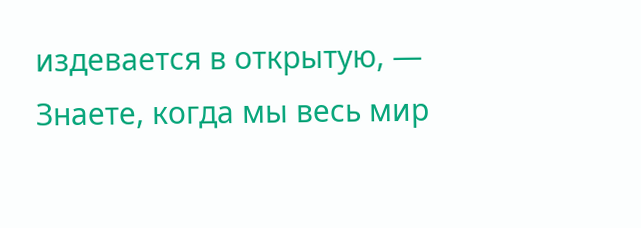издевается в открытую, — Знаете, когда мы весь мир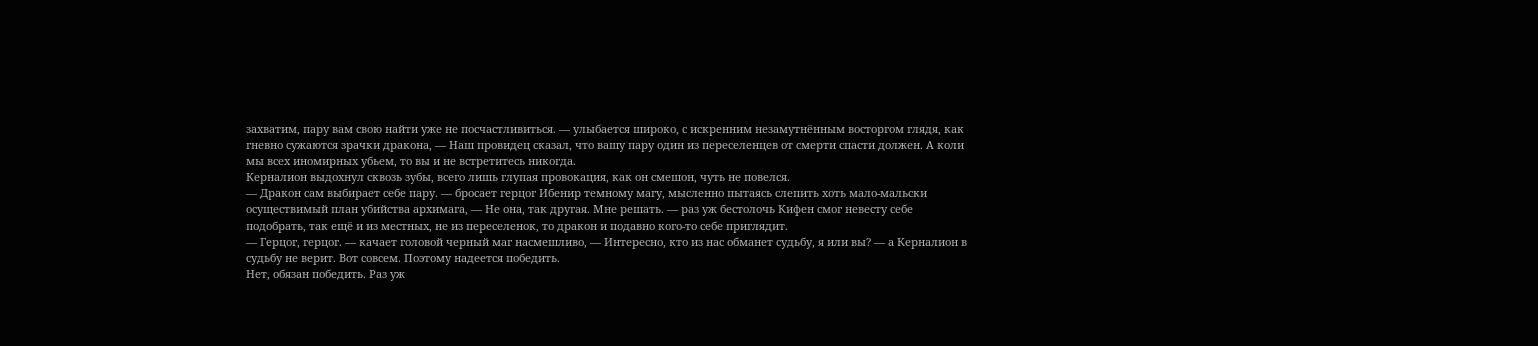захватим, пару вам свою найти уже не посчастливиться. — улыбается широко, с искренним незамутнённым восторгом глядя, как гневно сужаются зрачки дракона, — Наш провидец сказал, что вашу пару один из переселенцев от смерти спасти должен. А коли мы всех иномирных убьем, то вы и не встретитесь никогда.
Керналион выдохнул сквозь зубы, всего лишь глупая провокация, как он смешон, чуть не повелся.
— Дракон сам выбирает себе пару. — бросает герцог Ибенир темному магу, мысленно пытаясь слепить хоть мало-мальски осуществимый план убийства архимага, — Не она, так другая. Мне решать. — раз уж бестолочь Кифен смог невесту себе подобрать, так ещё и из местных, не из переселенок, то дракон и подавно кого-то себе приглядит.
— Герцог, герцог. — качает головой черный маг насмешливо, — Интересно, кто из нас обманет судьбу, я или вы? — а Керналион в судьбу не верит. Вот совсем. Поэтому надеется победить.
Нет, обязан победить. Раз уж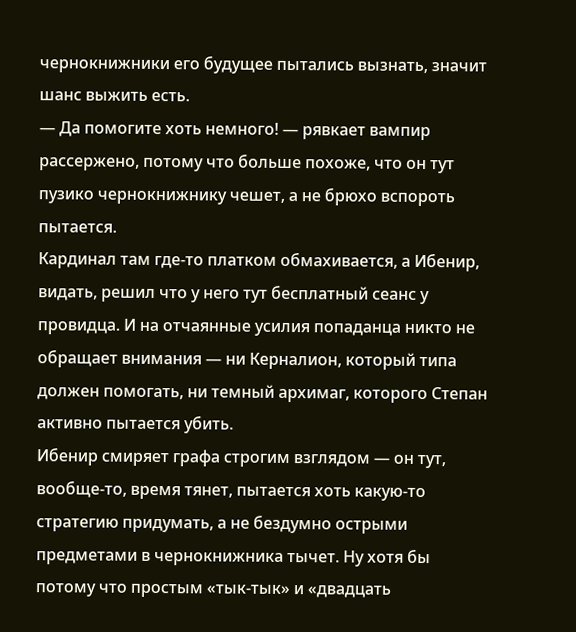чернокнижники его будущее пытались вызнать, значит шанс выжить есть.
— Да помогите хоть немного! — рявкает вампир рассержено, потому что больше похоже, что он тут пузико чернокнижнику чешет, а не брюхо вспороть пытается.
Кардинал там где-то платком обмахивается, а Ибенир, видать, решил что у него тут бесплатный сеанс у провидца. И на отчаянные усилия попаданца никто не обращает внимания — ни Керналион, который типа должен помогать, ни темный архимаг, которого Степан активно пытается убить.
Ибенир смиряет графа строгим взглядом — он тут, вообще-то, время тянет, пытается хоть какую-то стратегию придумать, а не бездумно острыми предметами в чернокнижника тычет. Ну хотя бы потому что простым «тык-тык» и «двадцать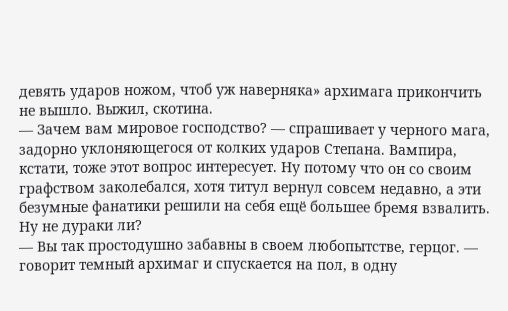девять ударов ножом, чтоб уж наверняка» архимага прикончить не вышло. Выжил, скотина.
— Зачем вам мировое господство? — спрашивает у черного мага, задорно уклоняющегося от колких ударов Степана. Вампира, кстати, тоже этот вопрос интересует. Ну потому что он со своим графством заколебался, хотя титул вернул совсем недавно, а эти безумные фанатики решили на себя ещё большее бремя взвалить. Ну не дураки ли?
— Вы так простодушно забавны в своем любопытстве, герцог. — говорит темный архимаг и спускается на пол, в одну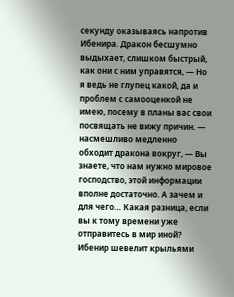секунду оказываясь напротив Ибенира. Дракон бесшумно выдыхает, слишком быстрый, как они с ним управятся, — Но я ведь не глупец какой, да и проблем с самооценкой не имею, посему в планы вас свои посвящать не вижу причин. — насмешливо медленно обходит дракона вокруг, — Вы знаете, что нам нужно мировое господство, этой информации вполне достаточно. А зачем и для чего… Какая разница, если вы к тому времени уже отправитесь в мир иной?
Ибенир шевелит крыльями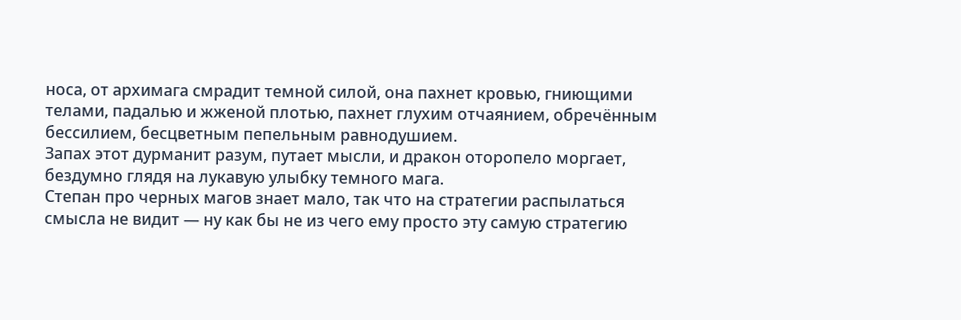носа, от архимага смрадит темной силой, она пахнет кровью, гниющими телами, падалью и жженой плотью, пахнет глухим отчаянием, обречённым бессилием, бесцветным пепельным равнодушием.
Запах этот дурманит разум, путает мысли, и дракон оторопело моргает, бездумно глядя на лукавую улыбку темного мага.
Степан про черных магов знает мало, так что на стратегии распылаться смысла не видит — ну как бы не из чего ему просто эту самую стратегию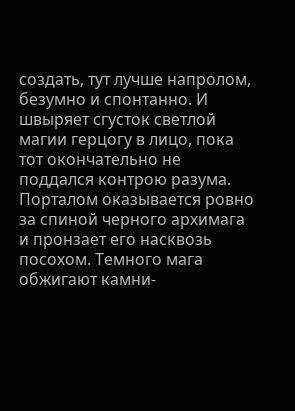создать, тут лучше напролом, безумно и спонтанно. И швыряет сгусток светлой магии герцогу в лицо, пока тот окончательно не поддался контрою разума.
Порталом оказывается ровно за спиной черного архимага и пронзает его насквозь посохом. Темного мага обжигают камни-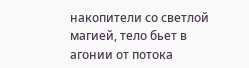накопители со светлой магией, тело бьет в агонии от потока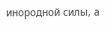инородной силы, а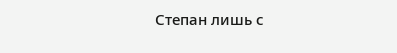Степан лишь с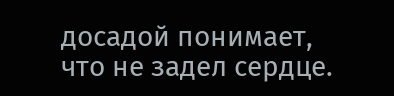досадой понимает, что не задел сердце.